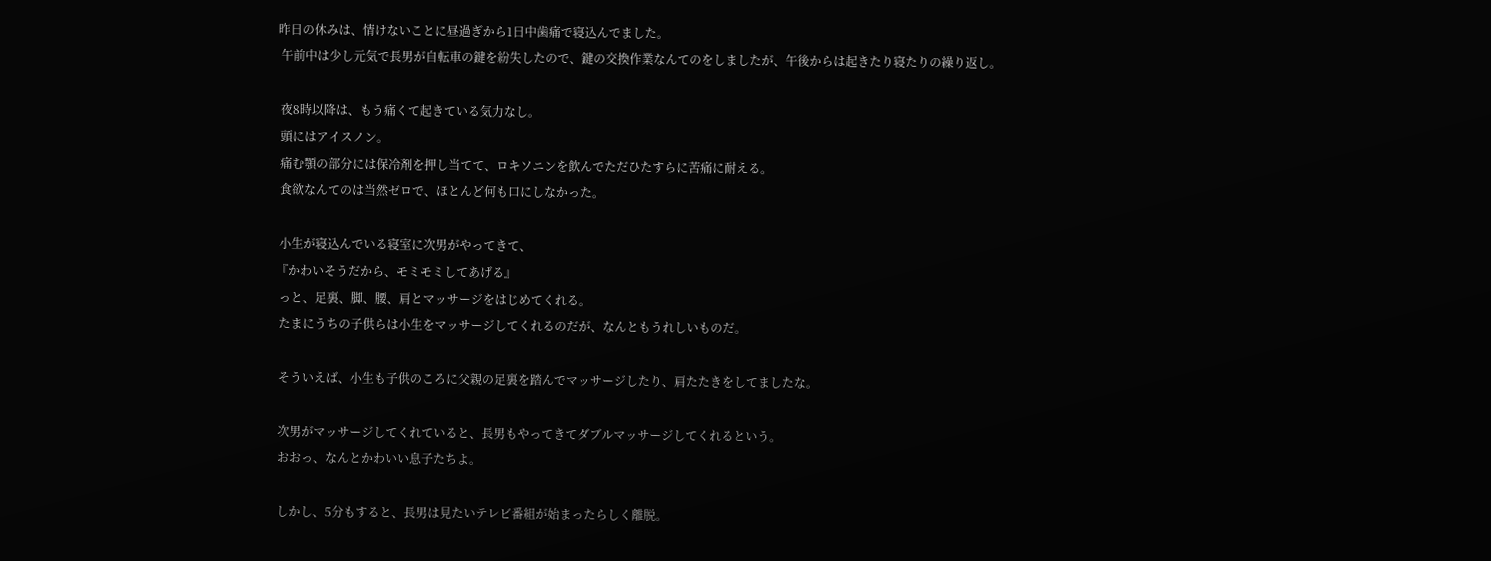昨日の休みは、情けないことに昼過ぎから1日中歯痛で寝込んでました。
 午前中は少し元気で長男が自転車の鍵を紛失したので、鍵の交換作業なんてのをしましたが、午後からは起きたり寝たりの繰り返し。

 夜8時以降は、もう痛くて起きている気力なし。
 頭にはアイスノン。
 痛む顎の部分には保冷剤を押し当てて、ロキソニンを飲んでただひたすらに苦痛に耐える。
 食欲なんてのは当然ゼロで、ほとんど何も口にしなかった。

 小生が寝込んでいる寝室に次男がやってきて、
『かわいそうだから、モミモミしてあげる』
 っと、足裏、脚、腰、肩とマッサージをはじめてくれる。
 たまにうちの子供らは小生をマッサージしてくれるのだが、なんともうれしいものだ。

 そういえば、小生も子供のころに父親の足裏を踏んでマッサージしたり、肩たたきをしてましたな。

 次男がマッサージしてくれていると、長男もやってきてダブルマッサージしてくれるという。
 おおっ、なんとかわいい息子たちよ。

 しかし、5分もすると、長男は見たいテレビ番組が始まったらしく離脱。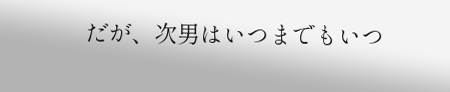だが、次男はいつまでもいつ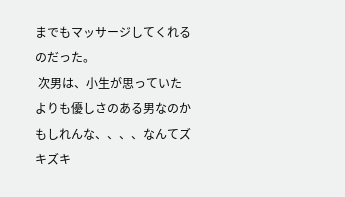までもマッサージしてくれるのだった。
 次男は、小生が思っていたよりも優しさのある男なのかもしれんな、、、、なんてズキズキ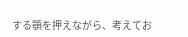する顎を押えながら、考えてお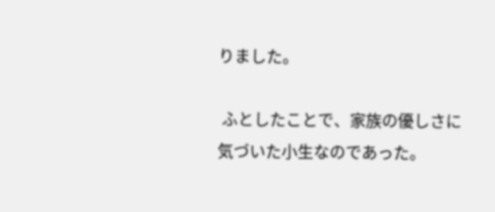りました。

 ふとしたことで、家族の優しさに気づいた小生なのであった。